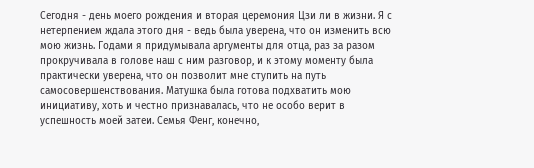Сегодня - день моего рождения и вторая церемония Цзи ли в жизни. Я с нетерпением ждала этого дня - ведь была уверена, что он изменить всю мою жизнь. Годами я придумывала аргументы для отца, раз за разом прокручивала в голове наш с ним разговор, и к этому моменту была практически уверена, что он позволит мне ступить на путь самосовершенствования. Матушка была готова подхватить мою инициативу, хоть и честно признавалась, что не особо верит в успешность моей затеи. Семья Фенг, конечно,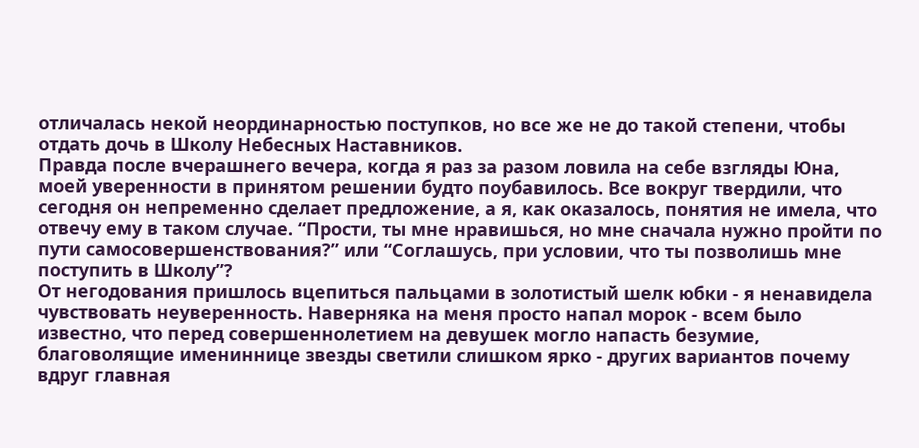отличалась некой неординарностью поступков, но все же не до такой степени, чтобы отдать дочь в Школу Небесных Наставников.
Правда после вчерашнего вечера, когда я раз за разом ловила на себе взгляды Юна, моей уверенности в принятом решении будто поубавилось. Все вокруг твердили, что сегодня он непременно сделает предложение, а я, как оказалось, понятия не имела, что отвечу ему в таком случае. “Прости, ты мне нравишься, но мне сначала нужно пройти по пути самосовершенствования?” или “Соглашусь, при условии, что ты позволишь мне поступить в Школу”?
От негодования пришлось вцепиться пальцами в золотистый шелк юбки - я ненавидела чувствовать неуверенность. Наверняка на меня просто напал морок - всем было известно, что перед совершеннолетием на девушек могло напасть безумие, благоволящие имениннице звезды светили слишком ярко - других вариантов почему вдруг главная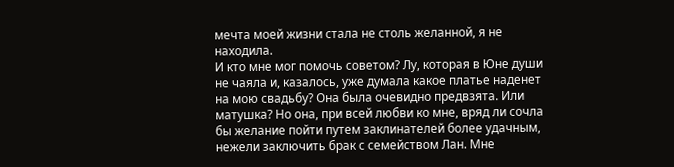мечта моей жизни стала не столь желанной, я не находила.
И кто мне мог помочь советом? Лу, которая в Юне души не чаяла и, казалось, уже думала какое платье наденет на мою свадьбу? Она была очевидно предвзята. Или матушка? Но она, при всей любви ко мне, вряд ли сочла бы желание пойти путем заклинателей более удачным, нежели заключить брак с семейством Лан. Мне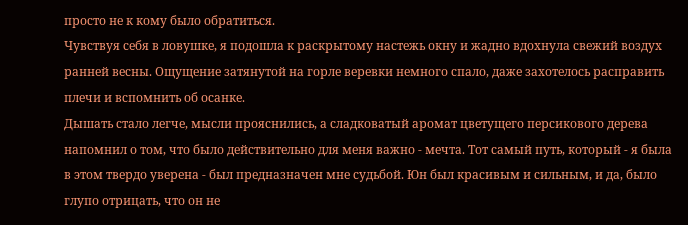просто не к кому было обратиться.
Чувствуя себя в ловушке, я подошла к раскрытому настежь окну и жадно вдохнула свежий воздух ранней весны. Ощущение затянутой на горле веревки немного спало, даже захотелось расправить плечи и вспомнить об осанке.
Дышать стало легче, мысли прояснились, а сладковатый аромат цветущего персикового дерева напомнил о том, что было действительно для меня важно - мечта. Тот самый путь, который - я была в этом твердо уверена - был предназначен мне судьбой. Юн был красивым и сильным, и да, было глупо отрицать, что он не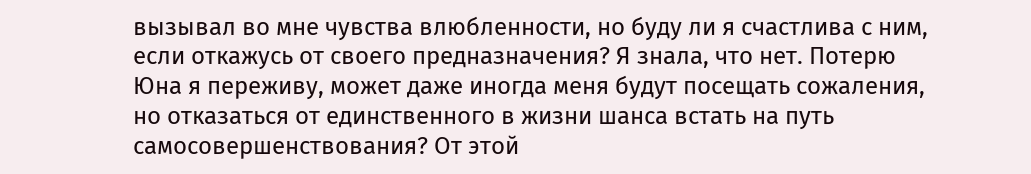вызывал во мне чувства влюбленности, но буду ли я счастлива с ним, если откажусь от своего предназначения? Я знала, что нет. Потерю Юна я переживу, может даже иногда меня будут посещать сожаления, но отказаться от единственного в жизни шанса встать на путь самосовершенствования? От этой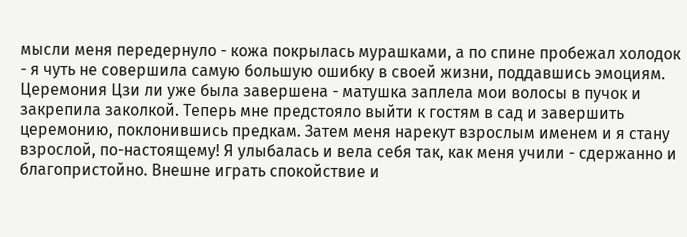мысли меня передернуло - кожа покрылась мурашками, а по спине пробежал холодок - я чуть не совершила самую большую ошибку в своей жизни, поддавшись эмоциям.
Церемония Цзи ли уже была завершена - матушка заплела мои волосы в пучок и закрепила заколкой. Теперь мне предстояло выйти к гостям в сад и завершить церемонию, поклонившись предкам. Затем меня нарекут взрослым именем и я стану взрослой, по-настоящему! Я улыбалась и вела себя так, как меня учили - сдержанно и благопристойно. Внешне играть спокойствие и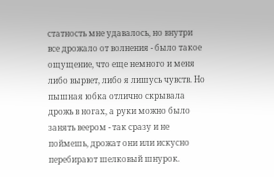статность мне удавалось, но внутри все дрожало от волнения - было такое ощущение, что еще немного и меня либо вырвет, либо я лишусь чувств. Но пышная юбка отлично скрывала дрожь в ногах, а руки можно было занять веером - так сразу и не поймешь, дрожат они или искусно перебирают шелковый шнурок.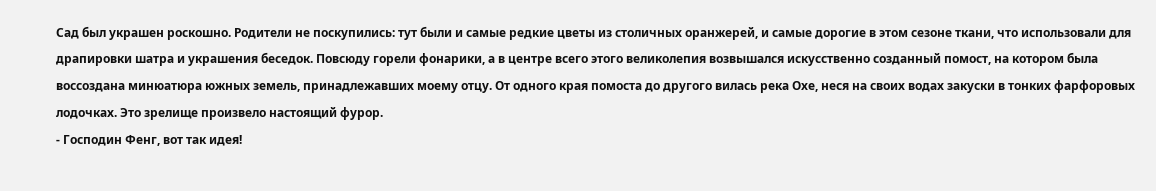Сад был украшен роскошно. Родители не поскупились: тут были и самые редкие цветы из столичных оранжерей, и самые дорогие в этом сезоне ткани, что использовали для драпировки шатра и украшения беседок. Повсюду горели фонарики, а в центре всего этого великолепия возвышался искусственно созданный помост, на котором была воссоздана минюатюра южных земель, принадлежавших моему отцу. От одного края помоста до другого вилась река Охе, неся на своих водах закуски в тонких фарфоровых лодочках. Это зрелище произвело настоящий фурор.
- Господин Фенг, вот так идея!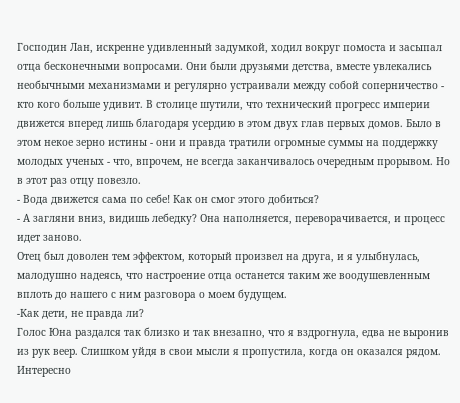Господин Лан, искренне удивленный задумкой, ходил вокруг помоста и засыпал отца бесконечными вопросами. Они были друзьями детства, вместе увлекались необычными механизмами и регулярно устраивали между собой соперничество - кто кого больше удивит. В столице шутили, что технический прогресс империи движется вперед лишь благодаря усердию в этом двух глав первых домов. Было в этом некое зерно истины - они и правда тратили огромные суммы на поддержку молодых ученых - что, впрочем, не всегда заканчивалось очередным прорывом. Но в этот раз отцу повезло.
- Вода движется сама по себе! Как он смог этого добиться?
- А загляни вниз, видишь лебедку? Она наполняется, переворачивается, и процесс идет заново.
Отец был доволен тем эффектом, который произвел на друга, и я улыбнулась, малодушно надеясь, что настроение отца останется таким же воодушевленным вплоть до нашего с ним разговора о моем будущем.
-Как дети, не правда ли?
Голос Юна раздался так близко и так внезапно, что я вздрогнула, едва не выронив из рук веер. Слишком уйдя в свои мысли я пропустила, когда он оказался рядом. Интересно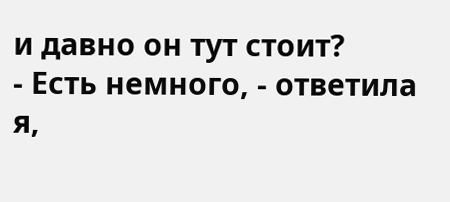и давно он тут стоит?
- Есть немного, - ответила я,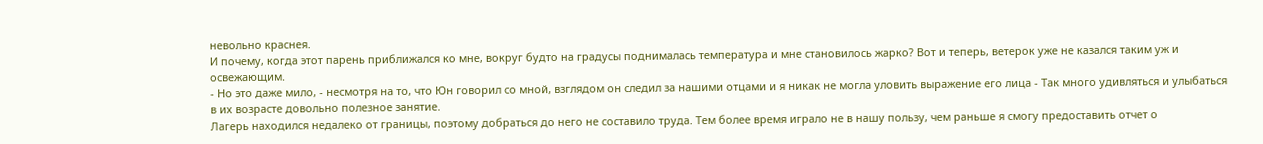невольно краснея.
И почему, когда этот парень приближался ко мне, вокруг будто на градусы поднималась температура и мне становилось жарко? Вот и теперь, ветерок уже не казался таким уж и освежающим.
- Но это даже мило, - несмотря на то, что Юн говорил со мной, взглядом он следил за нашими отцами и я никак не могла уловить выражение его лица - Так много удивляться и улыбаться в их возрасте довольно полезное занятие.
Лагерь находился недалеко от границы, поэтому добраться до него не составило труда. Тем более время играло не в нашу пользу, чем раньше я смогу предоставить отчет о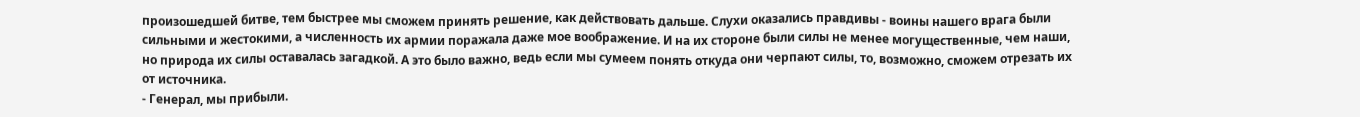произошедшей битве, тем быстрее мы сможем принять решение, как действовать дальше. Слухи оказались правдивы - воины нашего врага были сильными и жестокими, а численность их армии поражала даже мое воображение. И на их стороне были силы не менее могущественные, чем наши, но природа их силы оставалась загадкой. А это было важно, ведь если мы сумеем понять откуда они черпают силы, то, возможно, сможем отрезать их от источника.
- Генерал, мы прибыли.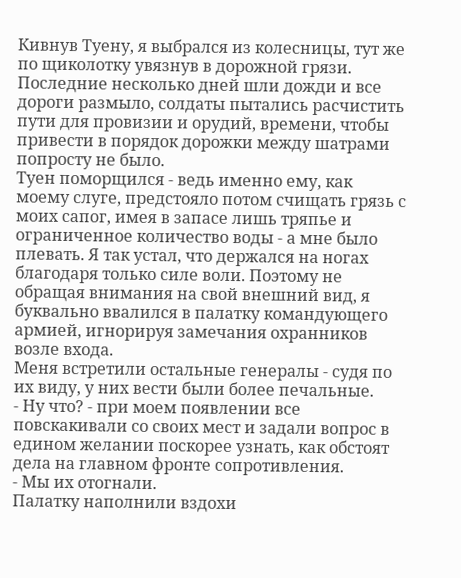Кивнув Туену, я выбрался из колесницы, тут же по щиколотку увязнув в дорожной грязи. Последние несколько дней шли дожди и все дороги размыло, солдаты пытались расчистить пути для провизии и орудий, времени, чтобы привести в порядок дорожки между шатрами попросту не было.
Туен поморщился - ведь именно ему, как моему слуге, предстояло потом счищать грязь с моих сапог, имея в запасе лишь тряпье и ограниченное количество воды - а мне было плевать. Я так устал, что держался на ногах благодаря только силе воли. Поэтому не обращая внимания на свой внешний вид, я буквально ввалился в палатку командующего армией, игнорируя замечания охранников возле входа.
Меня встретили остальные генералы - судя по их виду, у них вести были более печальные.
- Ну что? - при моем появлении все повскакивали со своих мест и задали вопрос в едином желании поскорее узнать, как обстоят дела на главном фронте сопротивления.
- Мы их отогнали.
Палатку наполнили вздохи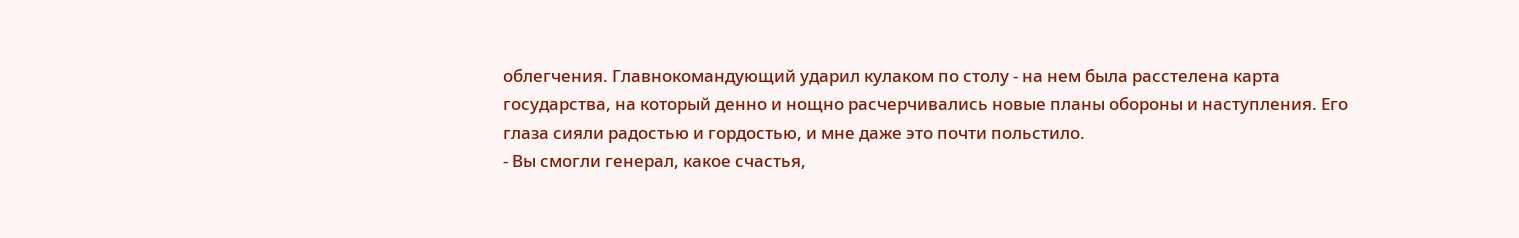облегчения. Главнокомандующий ударил кулаком по столу - на нем была расстелена карта государства, на который денно и нощно расчерчивались новые планы обороны и наступления. Его глаза сияли радостью и гордостью, и мне даже это почти польстило.
- Вы смогли генерал, какое счастья,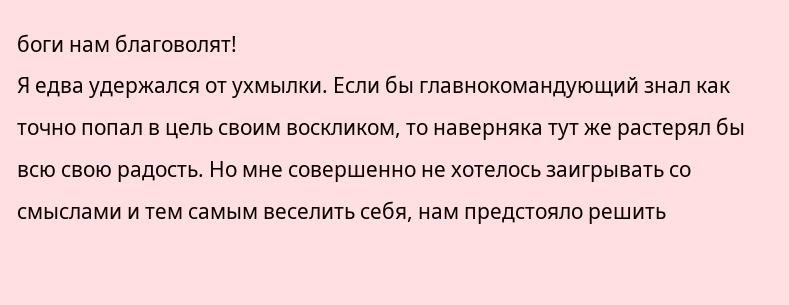боги нам благоволят!
Я едва удержался от ухмылки. Если бы главнокомандующий знал как точно попал в цель своим воскликом, то наверняка тут же растерял бы всю свою радость. Но мне совершенно не хотелось заигрывать со смыслами и тем самым веселить себя, нам предстояло решить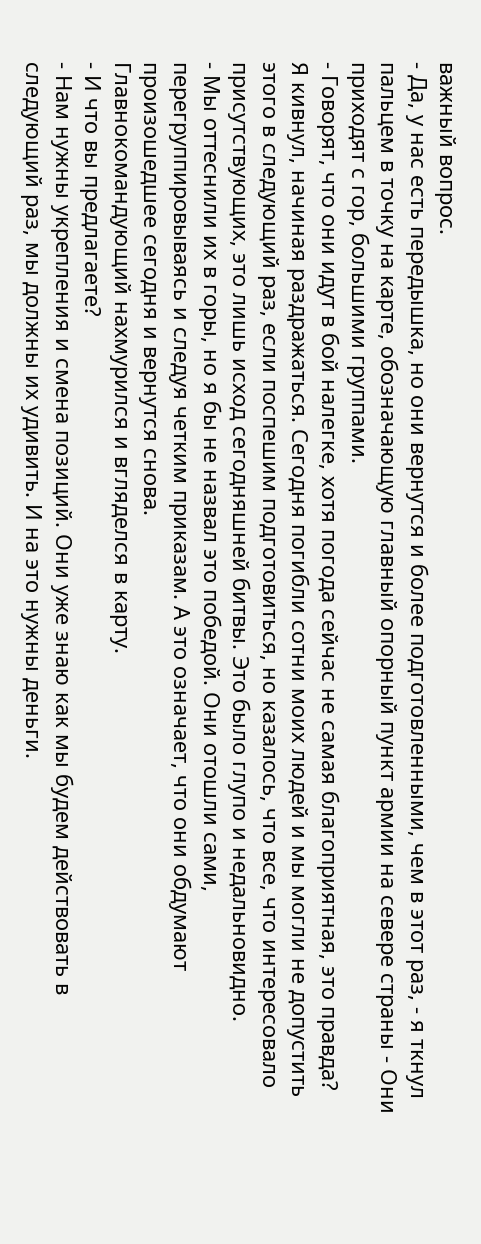важный вопрос.
- Да, у нас есть передышка, но они вернутся и более подготовленными, чем в этот раз, - я ткнул пальцем в точку на карте, обозначающую главный опорный пункт армии на севере страны - Они приходят с гор, большими группами.
- Говорят, что они идут в бой налегке, хотя погода сейчас не самая благоприятная, это правда?
Я кивнул, начиная раздражаться. Сегодня погибли сотни моих людей и мы могли не допустить этого в следующий раз, если поспешим подготовиться, но казалось, что все, что интересовало присутствующих, это лишь исход сегодняшней битвы. Это было глупо и недальновидно.
- Мы оттеснили их в горы, но я бы не назвал это победой. Они отошли сами, перегруппировываясь и следуя четким приказам. А это означает, что они обдумают произошедшее сегодня и вернутся снова.
Главнокомандующий нахмурился и вгляделся в карту.
- И что вы предлагаете?
- Нам нужны укрепления и смена позиций. Они уже знаю как мы будем действовать в следующий раз, мы должны их удивить. И на это нужны деньги.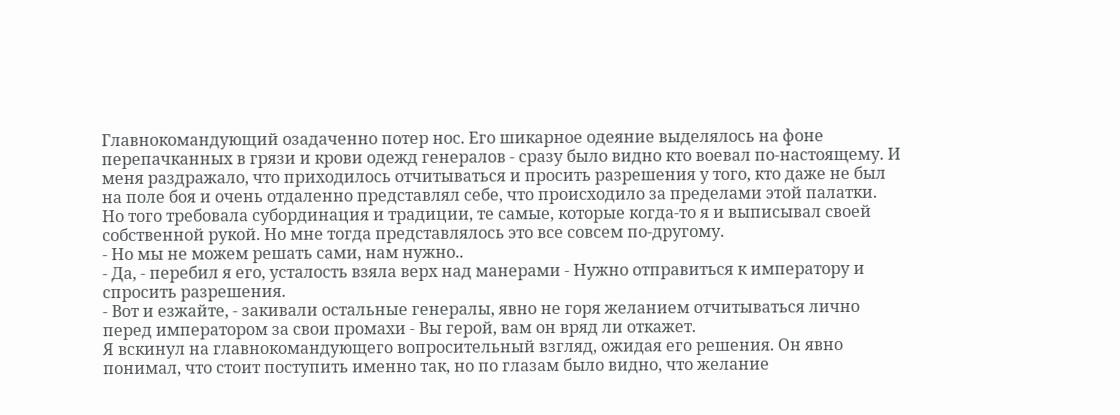Главнокомандующий озадаченно потер нос. Его шикарное одеяние выделялось на фоне перепачканных в грязи и крови одежд генералов - сразу было видно кто воевал по-настоящему. И меня раздражало, что приходилось отчитываться и просить разрешения у того, кто даже не был на поле боя и очень отдаленно представлял себе, что происходило за пределами этой палатки. Но того требовала субординация и традиции, те самые, которые когда-то я и выписывал своей собственной рукой. Но мне тогда представлялось это все совсем по-другому.
- Но мы не можем решать сами, нам нужно..
- Да, - перебил я его, усталость взяла верх над манерами - Нужно отправиться к императору и спросить разрешения.
- Вот и езжайте, - закивали остальные генералы, явно не горя желанием отчитываться лично перед императором за свои промахи - Вы герой, вам он вряд ли откажет.
Я вскинул на главнокомандующего вопросительный взгляд, ожидая его решения. Он явно понимал, что стоит поступить именно так, но по глазам было видно, что желание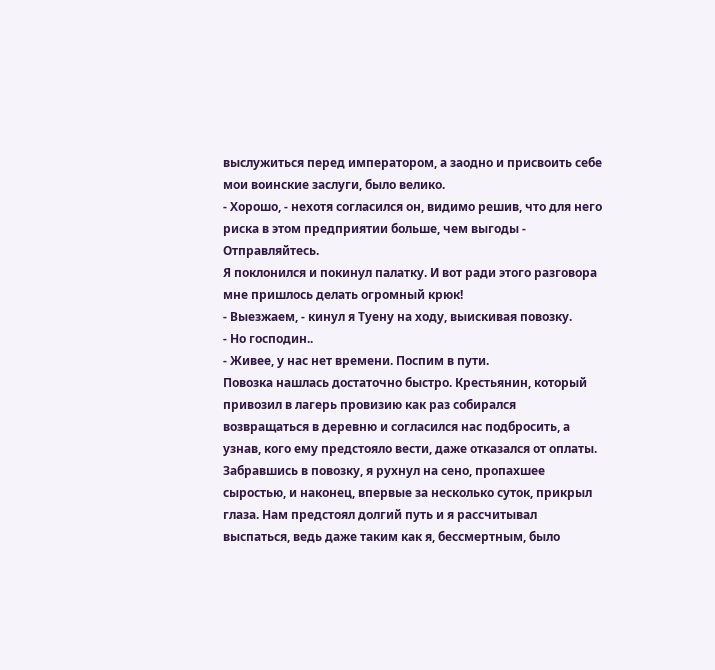выслужиться перед императором, а заодно и присвоить себе мои воинские заслуги, было велико.
- Хорошо, - нехотя согласился он, видимо решив, что для него риска в этом предприятии больше, чем выгоды - Отправляйтесь.
Я поклонился и покинул палатку. И вот ради этого разговора мне пришлось делать огромный крюк!
- Выезжаем, - кинул я Туену на ходу, выискивая повозку.
- Но господин..
- Живее, у нас нет времени. Поспим в пути.
Повозка нашлась достаточно быстро. Крестьянин, который привозил в лагерь провизию как раз собирался возвращаться в деревню и согласился нас подбросить, а узнав, кого ему предстояло вести, даже отказался от оплаты.
Забравшись в повозку, я рухнул на сено, пропахшее сыростью, и наконец, впервые за несколько суток, прикрыл глаза. Нам предстоял долгий путь и я рассчитывал выспаться, ведь даже таким как я, бессмертным, было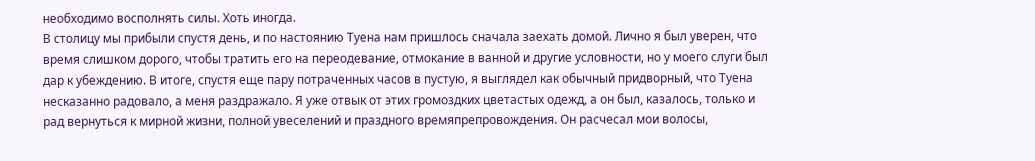необходимо восполнять силы. Хоть иногда.
В столицу мы прибыли спустя день, и по настоянию Туена нам пришлось сначала заехать домой. Лично я был уверен, что время слишком дорого, чтобы тратить его на переодевание, отмокание в ванной и другие условности, но у моего слуги был дар к убеждению. В итоге, спустя еще пару потраченных часов в пустую, я выглядел как обычный придворный, что Туена несказанно радовало, а меня раздражало. Я уже отвык от этих громоздких цветастых одежд, а он был, казалось, только и рад вернуться к мирной жизни, полной увеселений и праздного времяпрепровождения. Он расчесал мои волосы,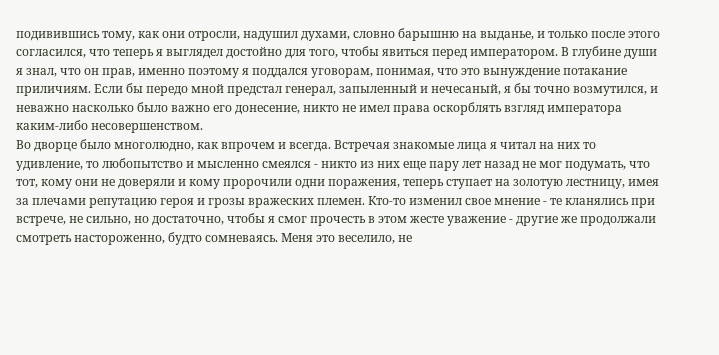подивившись тому, как они отросли, надушил духами, словно барышню на выданье, и только после этого согласился, что теперь я выглядел достойно для того, чтобы явиться перед императором. В глубине души я знал, что он прав, именно поэтому я поддался уговорам, понимая, что это вынуждение потакание приличиям. Если бы передо мной предстал генерал, запыленный и нечесаный, я бы точно возмутился, и неважно насколько было важно его донесение, никто не имел права оскорблять взгляд императора каким-либо несовершенством.
Во дворце было многолюдно, как впрочем и всегда. Встречая знакомые лица я читал на них то удивление, то любопытство и мысленно смеялся - никто из них еще пару лет назад не мог подумать, что тот, кому они не доверяли и кому пророчили одни поражения, теперь ступает на золотую лестницу, имея за плечами репутацию героя и грозы вражеских племен. Кто-то изменил свое мнение - те кланялись при встрече, не сильно, но достаточно, чтобы я смог прочесть в этом жесте уважение - другие же продолжали смотреть настороженно, будто сомневаясь. Меня это веселило, не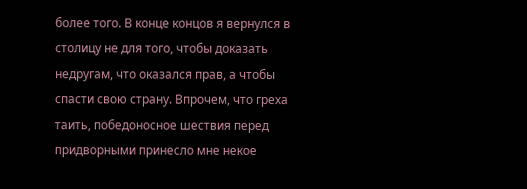более того. В конце концов я вернулся в столицу не для того, чтобы доказать недругам, что оказался прав, а чтобы спасти свою страну. Впрочем, что греха таить, победоносное шествия перед придворными принесло мне некое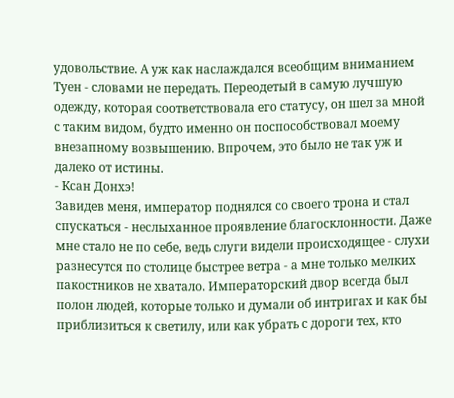удовольствие. А уж как наслаждался всеобщим вниманием Туен - словами не передать. Переодетый в самую лучшую одежду, которая соответствовала его статусу, он шел за мной с таким видом, будто именно он поспособствовал моему внезапному возвышению. Впрочем, это было не так уж и далеко от истины.
- Ксан Донхэ!
Завидев меня, император поднялся со своего трона и стал спускаться - неслыханное проявление благосклонности. Даже мне стало не по себе, ведь слуги видели происходящее - слухи разнесутся по столице быстрее ветра - а мне только мелких пакостников не хватало. Императорский двор всегда был полон людей, которые только и думали об интригах и как бы приблизиться к светилу, или как убрать с дороги тех, кто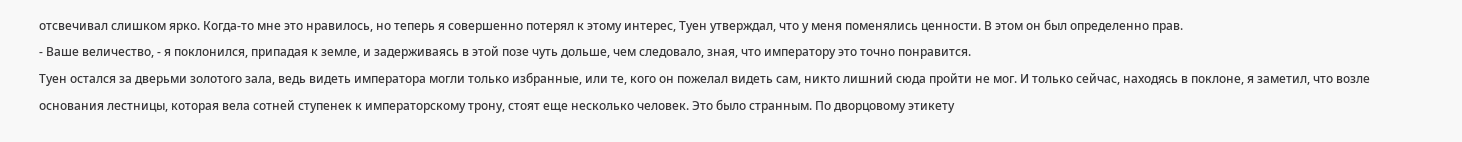отсвечивал слишком ярко. Когда-то мне это нравилось, но теперь я совершенно потерял к этому интерес, Туен утверждал, что у меня поменялись ценности. В этом он был определенно прав.
- Ваше величество, - я поклонился, припадая к земле, и задерживаясь в этой позе чуть дольше, чем следовало, зная, что императору это точно понравится.
Туен остался за дверьми золотого зала, ведь видеть императора могли только избранные, или те, кого он пожелал видеть сам, никто лишний сюда пройти не мог. И только сейчас, находясь в поклоне, я заметил, что возле основания лестницы, которая вела сотней ступенек к императорскому трону, стоят еще несколько человек. Это было странным. По дворцовому этикету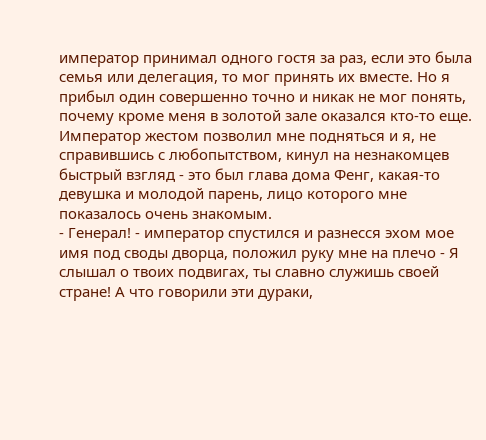император принимал одного гостя за раз, если это была семья или делегация, то мог принять их вместе. Но я прибыл один совершенно точно и никак не мог понять, почему кроме меня в золотой зале оказался кто-то еще.
Император жестом позволил мне подняться и я, не справившись с любопытством, кинул на незнакомцев быстрый взгляд - это был глава дома Фенг, какая-то девушка и молодой парень, лицо которого мне показалось очень знакомым.
- Генерал! - император спустился и разнесся эхом мое имя под своды дворца, положил руку мне на плечо - Я слышал о твоих подвигах, ты славно служишь своей стране! А что говорили эти дураки,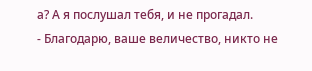а? А я послушал тебя, и не прогадал.
- Благодарю, ваше величество, никто не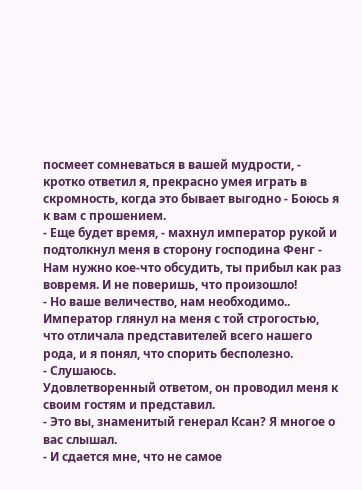посмеет сомневаться в вашей мудрости, - кротко ответил я, прекрасно умея играть в скромность, когда это бывает выгодно - Боюсь я к вам с прошением.
- Еще будет время, - махнул император рукой и подтолкнул меня в сторону господина Фенг - Нам нужно кое-что обсудить, ты прибыл как раз вовремя. И не поверишь, что произошло!
- Но ваше величество, нам необходимо..
Император глянул на меня с той строгостью, что отличала представителей всего нашего рода, и я понял, что спорить бесполезно.
- Слушаюсь.
Удовлетворенный ответом, он проводил меня к своим гостям и представил.
- Это вы, знаменитый генерал Ксан? Я многое о вас слышал.
- И сдается мне, что не самое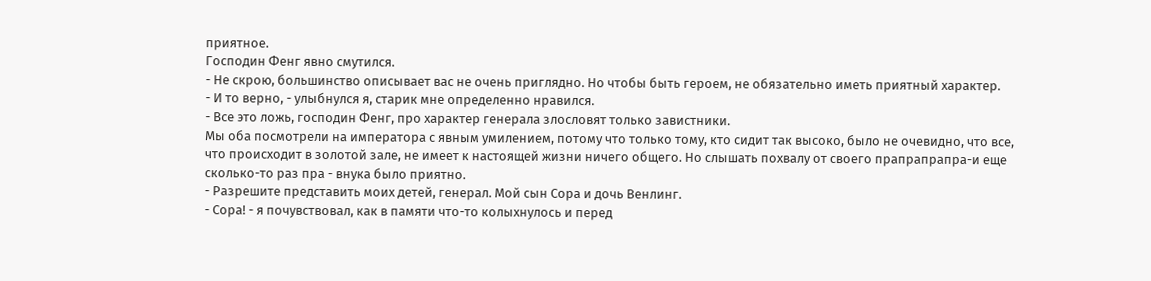приятное.
Господин Фенг явно смутился.
- Не скрою, большинство описывает вас не очень приглядно. Но чтобы быть героем, не обязательно иметь приятный характер.
- И то верно, - улыбнулся я, старик мне определенно нравился.
- Все это ложь, господин Фенг, про характер генерала злословят только завистники.
Мы оба посмотрели на императора с явным умилением, потому что только тому, кто сидит так высоко, было не очевидно, что все, что происходит в золотой зале, не имеет к настоящей жизни ничего общего. Но слышать похвалу от своего прапрапрапра-и еще сколько-то раз пра - внука было приятно.
- Разрешите представить моих детей, генерал. Мой сын Сора и дочь Венлинг.
- Сора! - я почувствовал, как в памяти что-то колыхнулось и перед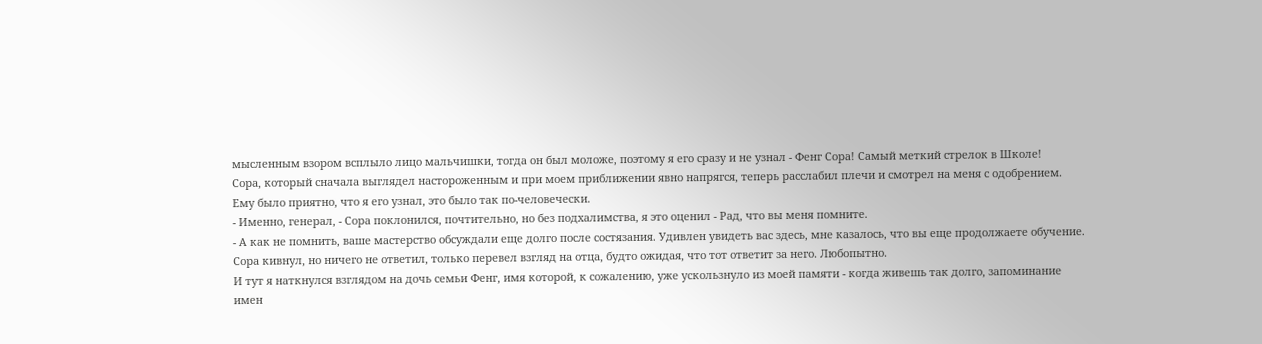мысленным взором всплыло лицо мальчишки, тогда он был моложе, поэтому я его сразу и не узнал - Фенг Сора! Самый меткий стрелок в Школе!
Сора, который сначала выглядел настороженным и при моем приближении явно напрягся, теперь расслабил плечи и смотрел на меня с одобрением. Ему было приятно, что я его узнал, это было так по-человечески.
- Именно, генерал, - Сора поклонился, почтительно, но без подхалимства, я это оценил - Рад, что вы меня помните.
- А как не помнить, ваше мастерство обсуждали еще долго после состязания. Удивлен увидеть вас здесь, мне казалось, что вы еще продолжаете обучение.
Сора кивнул, но ничего не ответил, только перевел взгляд на отца, будто ожидая, что тот ответит за него. Любопытно.
И тут я наткнулся взглядом на дочь семьи Фенг, имя которой, к сожалению, уже ускользнуло из моей памяти - когда живешь так долго, запоминание имен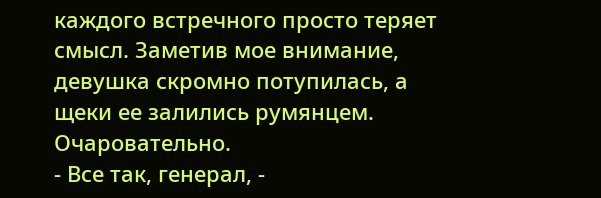каждого встречного просто теряет смысл. Заметив мое внимание, девушка скромно потупилась, а щеки ее залились румянцем. Очаровательно.
- Все так, генерал, -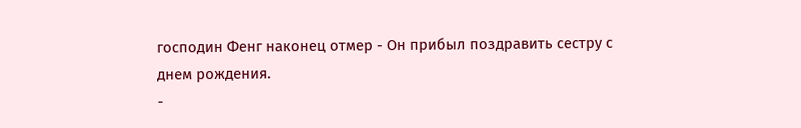господин Фенг наконец отмер - Он прибыл поздравить сестру с днем рождения.
-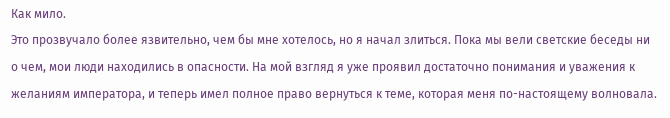Как мило.
Это прозвучало более язвительно, чем бы мне хотелось, но я начал злиться. Пока мы вели светские беседы ни о чем, мои люди находились в опасности. На мой взгляд я уже проявил достаточно понимания и уважения к желаниям императора, и теперь имел полное право вернуться к теме, которая меня по-настоящему волновала.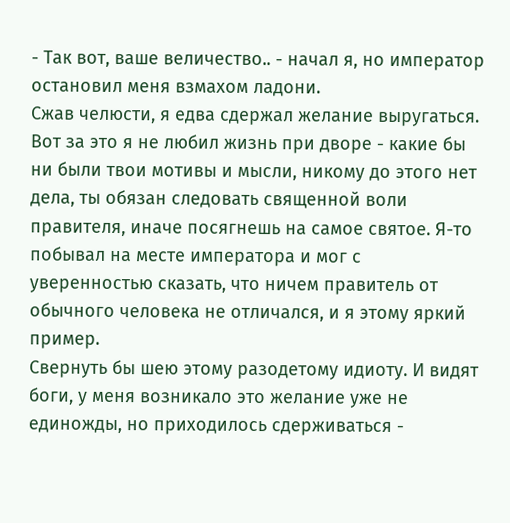- Так вот, ваше величество.. - начал я, но император остановил меня взмахом ладони.
Сжав челюсти, я едва сдержал желание выругаться. Вот за это я не любил жизнь при дворе - какие бы ни были твои мотивы и мысли, никому до этого нет дела, ты обязан следовать священной воли правителя, иначе посягнешь на самое святое. Я-то побывал на месте императора и мог с уверенностью сказать, что ничем правитель от обычного человека не отличался, и я этому яркий пример.
Свернуть бы шею этому разодетому идиоту. И видят боги, у меня возникало это желание уже не единожды, но приходилось сдерживаться -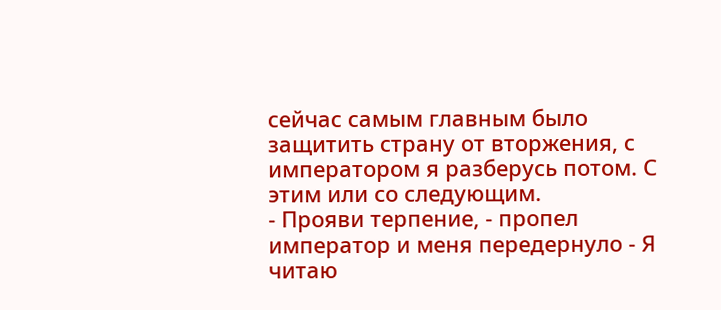сейчас самым главным было защитить страну от вторжения, с императором я разберусь потом. С этим или со следующим.
- Прояви терпение, - пропел император и меня передернуло - Я читаю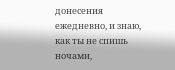донесения ежедневно, и знаю, как ты не спишь ночами,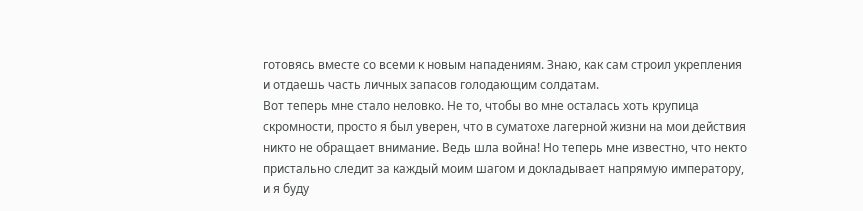готовясь вместе со всеми к новым нападениям. Знаю, как сам строил укрепления и отдаешь часть личных запасов голодающим солдатам.
Вот теперь мне стало неловко. Не то, чтобы во мне осталась хоть крупица скромности, просто я был уверен, что в суматохе лагерной жизни на мои действия никто не обращает внимание. Ведь шла война! Но теперь мне известно, что некто пристально следит за каждый моим шагом и докладывает напрямую императору, и я буду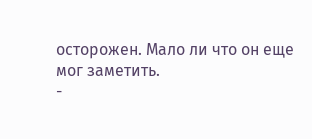осторожен. Мало ли что он еще мог заметить.
-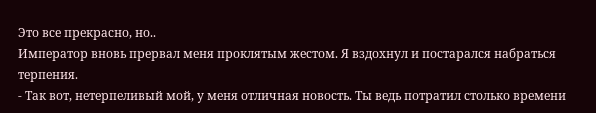Это все прекрасно, но..
Император вновь прервал меня проклятым жестом. Я вздохнул и постарался набраться терпения.
- Так вот, нетерпеливый мой, у меня отличная новость. Ты ведь потратил столько времени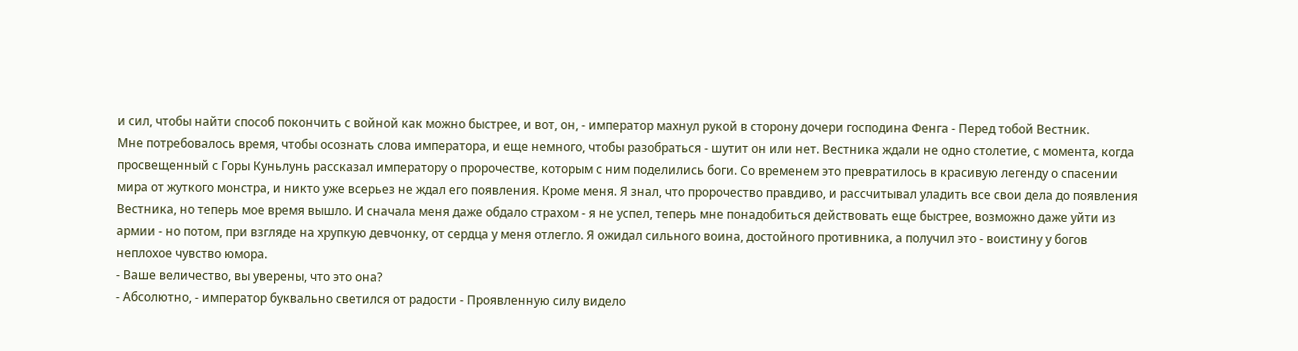и сил, чтобы найти способ покончить с войной как можно быстрее, и вот, он, - император махнул рукой в сторону дочери господина Фенга - Перед тобой Вестник.
Мне потребовалось время, чтобы осознать слова императора, и еще немного, чтобы разобраться - шутит он или нет. Вестника ждали не одно столетие, с момента, когда просвещенный с Горы Куньлунь рассказал императору о пророчестве, которым с ним поделились боги. Со временем это превратилось в красивую легенду о спасении мира от жуткого монстра, и никто уже всерьез не ждал его появления. Кроме меня. Я знал, что пророчество правдиво, и рассчитывал уладить все свои дела до появления Вестника, но теперь мое время вышло. И сначала меня даже обдало страхом - я не успел, теперь мне понадобиться действовать еще быстрее, возможно даже уйти из армии - но потом, при взгляде на хрупкую девчонку, от сердца у меня отлегло. Я ожидал сильного воина, достойного противника, а получил это - воистину у богов неплохое чувство юмора.
- Ваше величество, вы уверены, что это она?
- Абсолютно, - император буквально светился от радости - Проявленную силу видело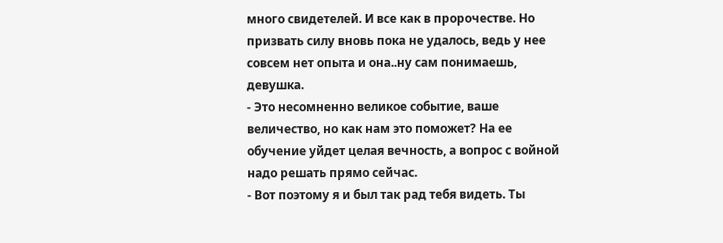много свидетелей. И все как в пророчестве. Но призвать силу вновь пока не удалось, ведь у нее совсем нет опыта и она..ну сам понимаешь, девушка.
- Это несомненно великое событие, ваше величество, но как нам это поможет? На ее обучение уйдет целая вечность, а вопрос с войной надо решать прямо сейчас.
- Вот поэтому я и был так рад тебя видеть. Ты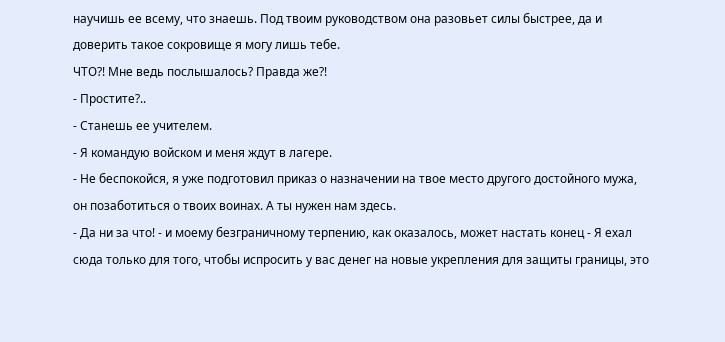научишь ее всему, что знаешь. Под твоим руководством она разовьет силы быстрее, да и доверить такое сокровище я могу лишь тебе.
ЧТО?! Мне ведь послышалось? Правда же?!
- Простите?..
- Станешь ее учителем.
- Я командую войском и меня ждут в лагере.
- Не беспокойся, я уже подготовил приказ о назначении на твое место другого достойного мужа, он позаботиться о твоих воинах. А ты нужен нам здесь.
- Да ни за что! - и моему безграничному терпению, как оказалось, может настать конец - Я ехал сюда только для того, чтобы испросить у вас денег на новые укрепления для защиты границы, это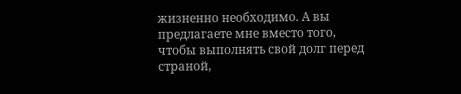жизненно необходимо. А вы предлагаете мне вместо того, чтобы выполнять свой долг перед страной,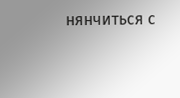нянчиться с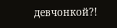девчонкой?!